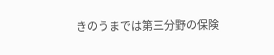きのうまでは第三分野の保険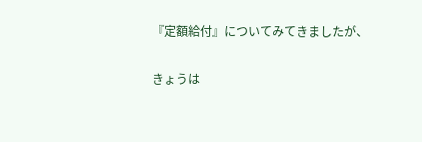『定額給付』についてみてきましたが、

きょうは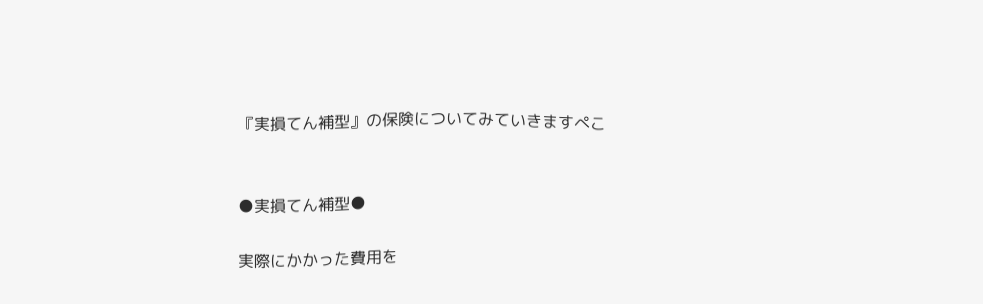『実損てん補型』の保険についてみていきますぺこ


●実損てん補型●

実際にかかった費用を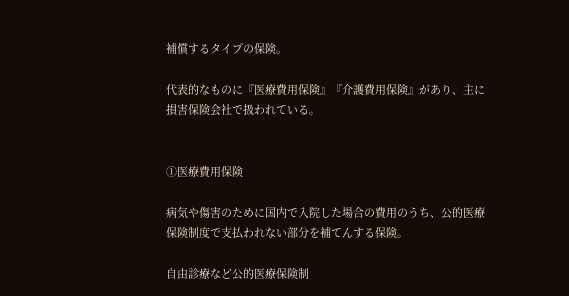補償するタイプの保険。

代表的なものに『医療費用保険』『介護費用保険』があり、主に損害保険会社で扱われている。


①医療費用保険

病気や傷害のために国内で入院した場合の費用のうち、公的医療保険制度で支払われない部分を補てんする保険。

自由診療など公的医療保険制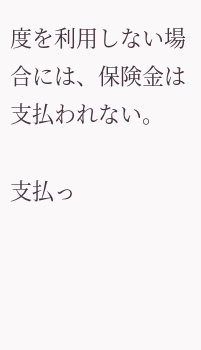度を利用しない場合には、保険金は支払われない。

支払っ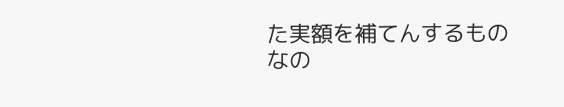た実額を補てんするものなの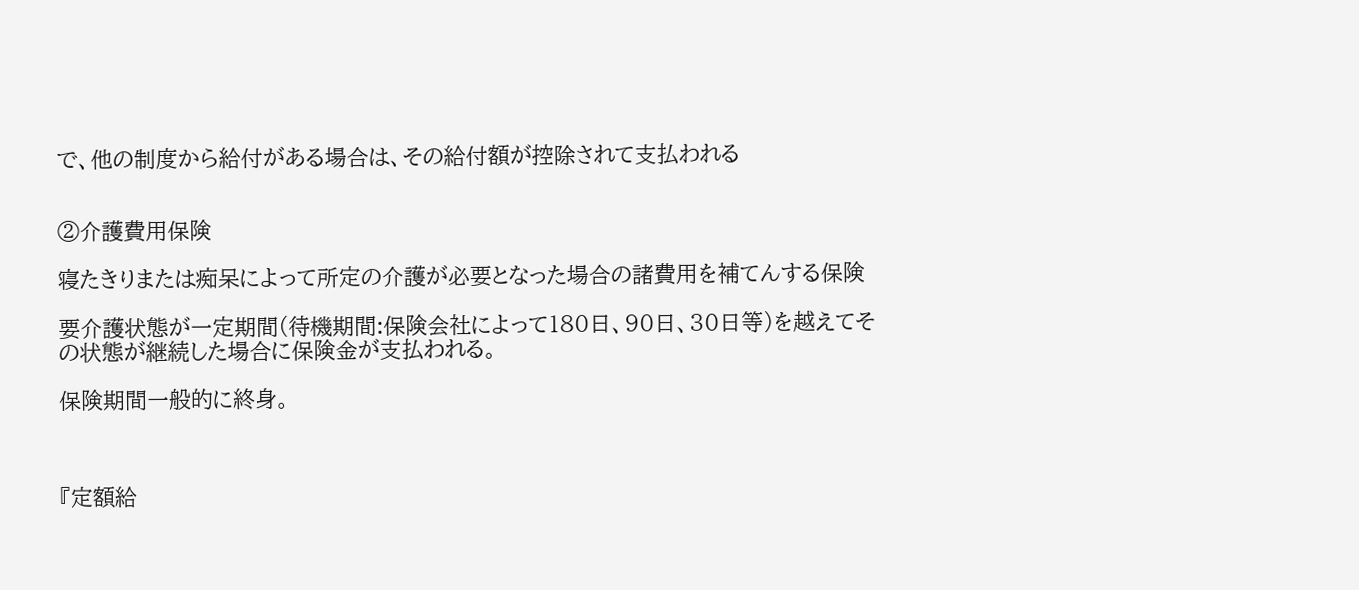で、他の制度から給付がある場合は、その給付額が控除されて支払われる


②介護費用保険

寝たきりまたは痴呆によって所定の介護が必要となった場合の諸費用を補てんする保険

要介護状態が一定期間(待機期間:保険会社によって180日、90日、30日等)を越えてその状態が継続した場合に保険金が支払われる。

保険期間一般的に終身。



『定額給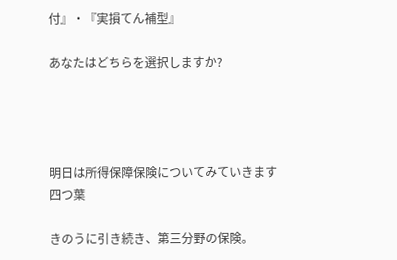付』・『実損てん補型』

あなたはどちらを選択しますか?




明日は所得保障保険についてみていきます四つ葉

きのうに引き続き、第三分野の保険。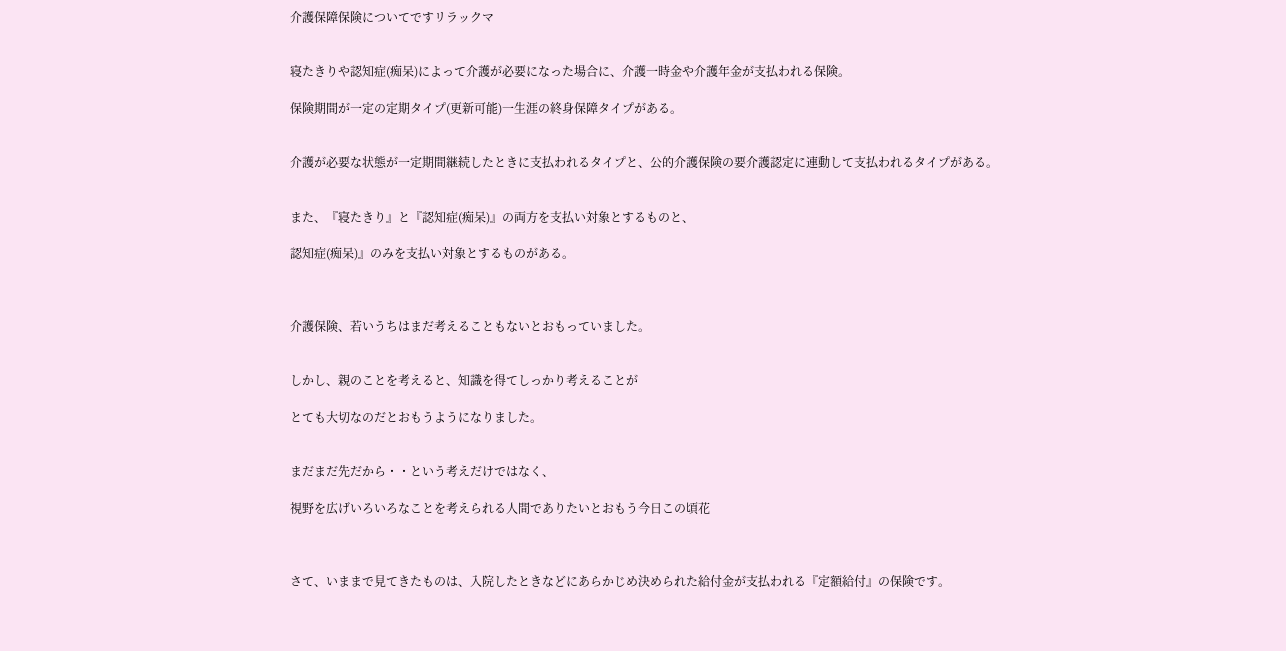介護保障保険についてですリラックマ


寝たきりや認知症(痴呆)によって介護が必要になった場合に、介護一時金や介護年金が支払われる保険。

保険期間が一定の定期タイプ(更新可能)一生涯の終身保障タイプがある。


介護が必要な状態が一定期間継続したときに支払われるタイプと、公的介護保険の要介護認定に連動して支払われるタイプがある。


また、『寝たきり』と『認知症(痴呆)』の両方を支払い対象とするものと、

認知症(痴呆)』のみを支払い対象とするものがある。



介護保険、若いうちはまだ考えることもないとおもっていました。


しかし、親のことを考えると、知識を得てしっかり考えることが

とても大切なのだとおもうようになりました。


まだまだ先だから・・という考えだけではなく、

視野を広げいろいろなことを考えられる人間でありたいとおもう今日この頃花



さて、いままで見てきたものは、入院したときなどにあらかじめ決められた給付金が支払われる『定額給付』の保険です。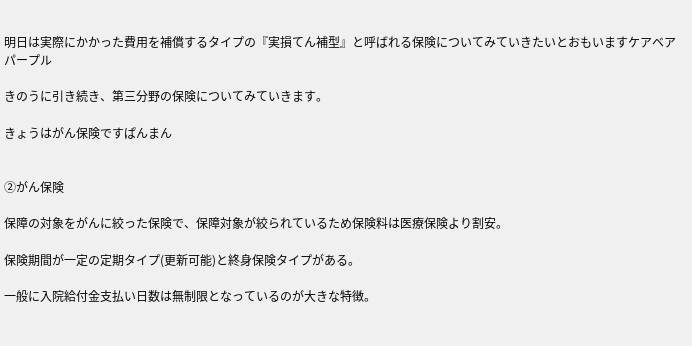明日は実際にかかった費用を補償するタイプの『実損てん補型』と呼ばれる保険についてみていきたいとおもいますケアベア パープル

きのうに引き続き、第三分野の保険についてみていきます。

きょうはがん保険ですぱんまん


②がん保険

保障の対象をがんに絞った保険で、保障対象が絞られているため保険料は医療保険より割安。

保険期間が一定の定期タイプ(更新可能)と終身保険タイプがある。

一般に入院給付金支払い日数は無制限となっているのが大きな特徴。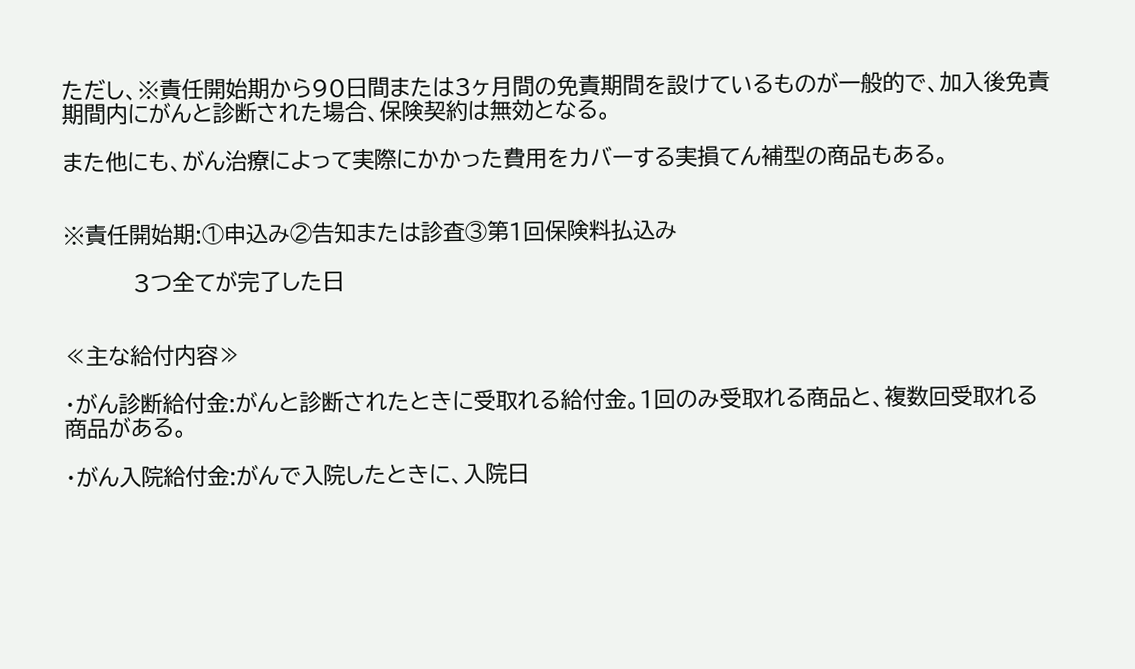ただし、※責任開始期から90日間または3ヶ月間の免責期間を設けているものが一般的で、加入後免責期間内にがんと診断された場合、保険契約は無効となる。

また他にも、がん治療によって実際にかかった費用をカバーする実損てん補型の商品もある。


※責任開始期:①申込み②告知または診査③第1回保険料払込み

          3つ全てが完了した日


≪主な給付内容≫

・がん診断給付金:がんと診断されたときに受取れる給付金。1回のみ受取れる商品と、複数回受取れる商品がある。

・がん入院給付金:がんで入院したときに、入院日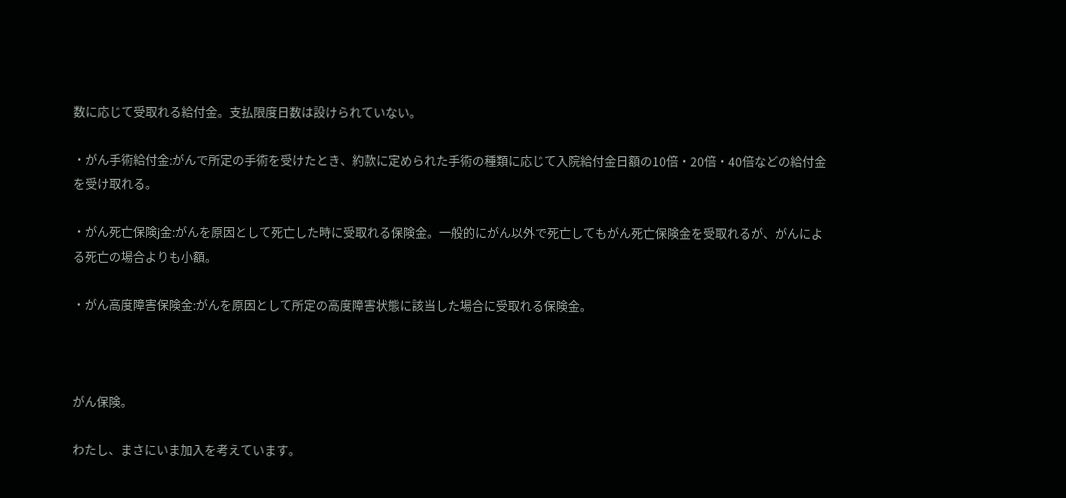数に応じて受取れる給付金。支払限度日数は設けられていない。

・がん手術給付金:がんで所定の手術を受けたとき、約款に定められた手術の種類に応じて入院給付金日額の10倍・20倍・40倍などの給付金を受け取れる。

・がん死亡保険j金:がんを原因として死亡した時に受取れる保険金。一般的にがん以外で死亡してもがん死亡保険金を受取れるが、がんによる死亡の場合よりも小額。

・がん高度障害保険金:がんを原因として所定の高度障害状態に該当した場合に受取れる保険金。



がん保険。

わたし、まさにいま加入を考えています。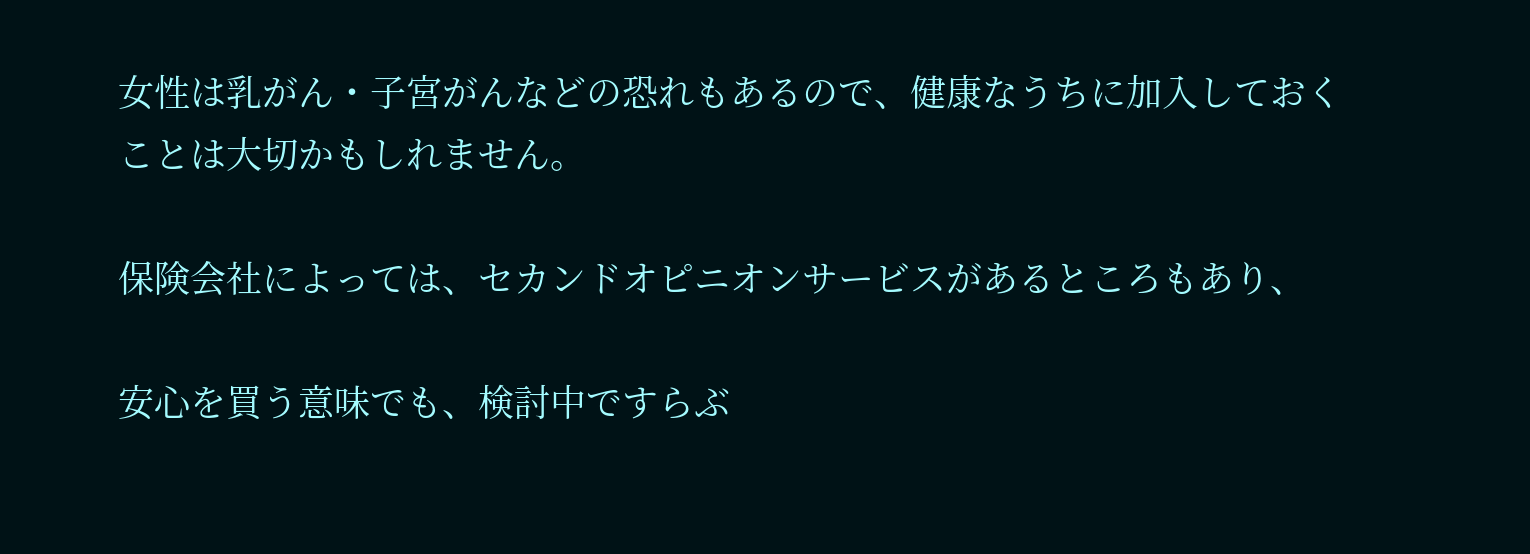女性は乳がん・子宮がんなどの恐れもあるので、健康なうちに加入しておくことは大切かもしれません。

保険会社によっては、セカンドオピニオンサービスがあるところもあり、

安心を買う意味でも、検討中ですらぶ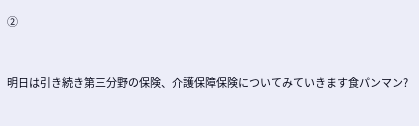②


明日は引き続き第三分野の保険、介護保障保険についてみていきます食パンマン?